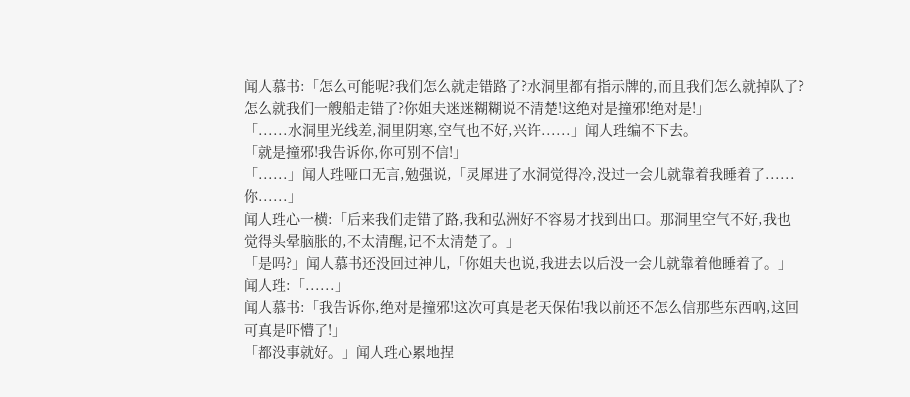闻人慕书:「怎么可能呢?我们怎么就走错路了?水洞里都有指示牌的,而且我们怎么就掉队了?怎么就我们一艘船走错了?你姐夫迷迷糊糊说不清楚!这绝对是撞邪!绝对是!」
「......水洞里光线差,洞里阴寒,空气也不好,兴许......」闻人珄编不下去。
「就是撞邪!我告诉你,你可别不信!」
「......」闻人珄哑口无言,勉强说,「灵犀进了水洞觉得冷,没过一会儿就靠着我睡着了......你......」
闻人珄心一横:「后来我们走错了路,我和弘洲好不容易才找到出口。那洞里空气不好,我也觉得头晕脑胀的,不太清醒,记不太清楚了。」
「是吗?」闻人慕书还没回过神儿,「你姐夫也说,我进去以后没一会儿就靠着他睡着了。」
闻人珄:「......」
闻人慕书:「我告诉你,绝对是撞邪!这次可真是老天保佑!我以前还不怎么信那些东西吶,这回可真是吓懵了!」
「都没事就好。」闻人珄心累地捏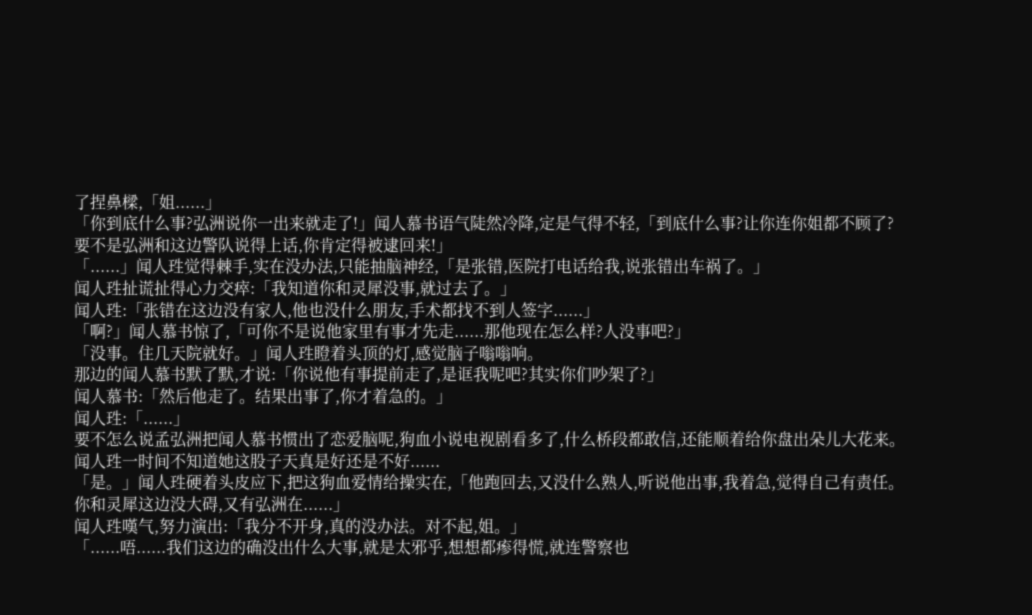了捏鼻樑,「姐......」
「你到底什么事?弘洲说你一出来就走了!」闻人慕书语气陡然冷降,定是气得不轻,「到底什么事?让你连你姐都不顾了?要不是弘洲和这边警队说得上话,你肯定得被逮回来!」
「......」闻人珄觉得棘手,实在没办法,只能抽脑神经,「是张错,医院打电话给我,说张错出车祸了。」
闻人珄扯谎扯得心力交瘁:「我知道你和灵犀没事,就过去了。」
闻人珄:「张错在这边没有家人,他也没什么朋友,手术都找不到人签字......」
「啊?」闻人慕书惊了,「可你不是说他家里有事才先走......那他现在怎么样?人没事吧?」
「没事。住几天院就好。」闻人珄瞪着头顶的灯,感觉脑子嗡嗡响。
那边的闻人慕书默了默,才说:「你说他有事提前走了,是诓我呢吧?其实你们吵架了?」
闻人慕书:「然后他走了。结果出事了,你才着急的。」
闻人珄:「......」
要不怎么说孟弘洲把闻人慕书惯出了恋爱脑呢,狗血小说电视剧看多了,什么桥段都敢信,还能顺着给你盘出朵儿大花来。
闻人珄一时间不知道她这股子天真是好还是不好......
「是。」闻人珄硬着头皮应下,把这狗血爱情给操实在,「他跑回去,又没什么熟人,听说他出事,我着急,觉得自己有责任。你和灵犀这边没大碍,又有弘洲在......」
闻人珄嘆气,努力演出:「我分不开身,真的没办法。对不起,姐。」
「......唔......我们这边的确没出什么大事,就是太邪乎,想想都瘆得慌,就连警察也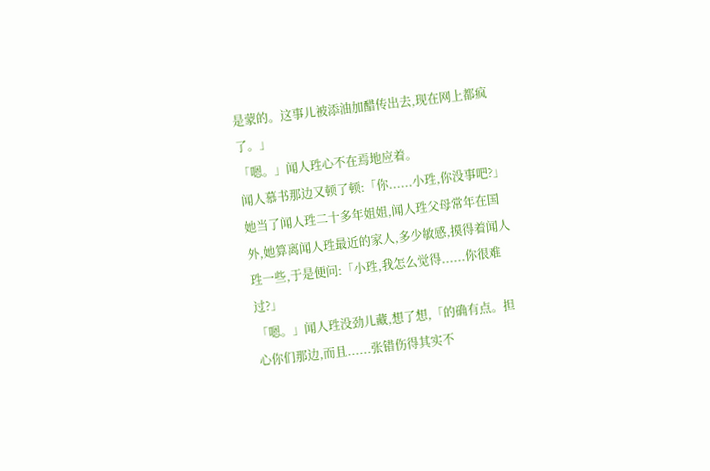是蒙的。这事儿被添油加醋传出去,现在网上都疯了。」
「嗯。」闻人珄心不在焉地应着。
闻人慕书那边又顿了顿:「你......小珄,你没事吧?」
她当了闻人珄二十多年姐姐,闻人珄父母常年在国外,她算离闻人珄最近的家人,多少敏感,摸得着闻人珄一些,于是便问:「小珄,我怎么觉得......你很难过?」
「嗯。」闻人珄没劲儿藏,想了想,「的确有点。担心你们那边,而且......张错伤得其实不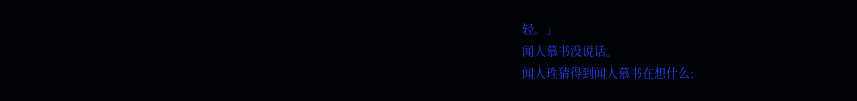轻。」
闻人慕书没说话。
闻人珄猜得到闻人慕书在想什么: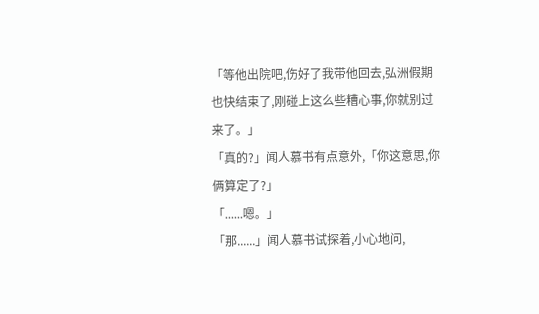「等他出院吧,伤好了我带他回去,弘洲假期也快结束了,刚碰上这么些糟心事,你就别过来了。」
「真的?」闻人慕书有点意外,「你这意思,你俩算定了?」
「......嗯。」
「那......」闻人慕书试探着,小心地问,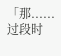「那......过段时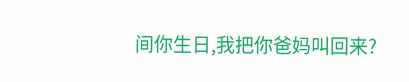间你生日,我把你爸妈叫回来?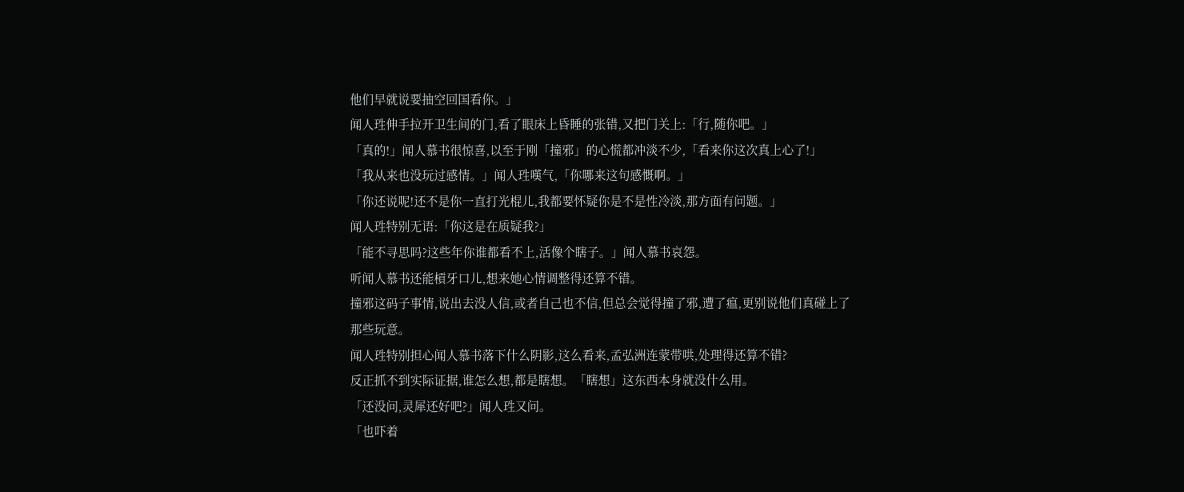他们早就说要抽空回国看你。」
闻人珄伸手拉开卫生间的门,看了眼床上昏睡的张错,又把门关上:「行,随你吧。」
「真的!」闻人慕书很惊喜,以至于刚「撞邪」的心慌都冲淡不少,「看来你这次真上心了!」
「我从来也没玩过感情。」闻人珄嘆气,「你哪来这句感慨啊。」
「你还说呢!还不是你一直打光棍儿,我都要怀疑你是不是性冷淡,那方面有问题。」
闻人珄特别无语:「你这是在质疑我?」
「能不寻思吗?这些年你谁都看不上,活像个瞎子。」闻人慕书哀怨。
听闻人慕书还能槓牙口儿,想来她心情调整得还算不错。
撞邪这码子事情,说出去没人信,或者自己也不信,但总会觉得撞了邪,遭了瘟,更别说他们真碰上了那些玩意。
闻人珄特别担心闻人慕书落下什么阴影,这么看来,孟弘洲连蒙带哄,处理得还算不错?
反正抓不到实际证据,谁怎么想,都是瞎想。「瞎想」这东西本身就没什么用。
「还没问,灵犀还好吧?」闻人珄又问。
「也吓着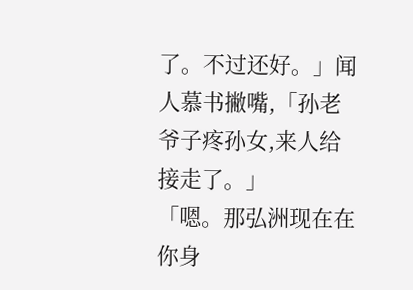了。不过还好。」闻人慕书撇嘴,「孙老爷子疼孙女,来人给接走了。」
「嗯。那弘洲现在在你身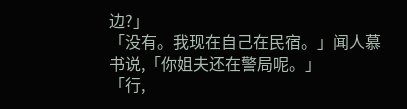边?」
「没有。我现在自己在民宿。」闻人慕书说,「你姐夫还在警局呢。」
「行,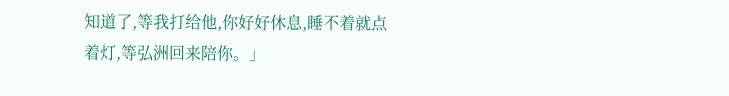知道了,等我打给他,你好好休息,睡不着就点着灯,等弘洲回来陪你。」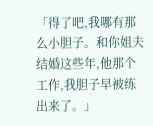「得了吧,我哪有那么小胆子。和你姐夫结婚这些年,他那个工作,我胆子早被练出来了。」